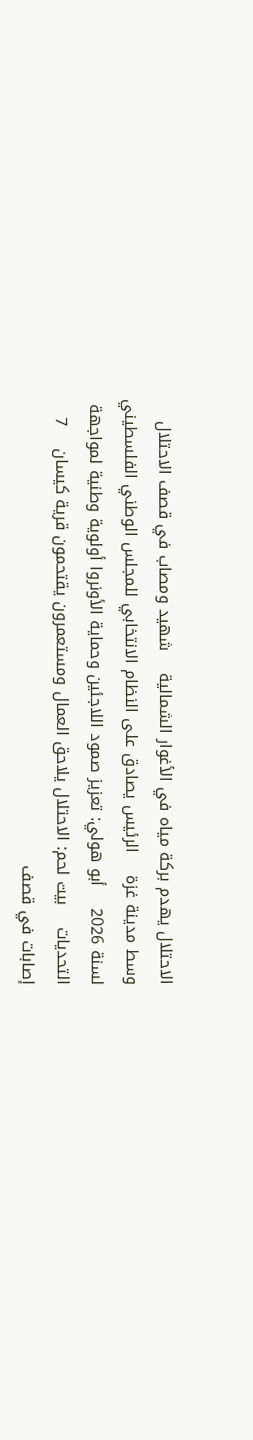الاحتلال يهدم بركة مياه في الأغوار الشمالية    شهيد ومصاب في قصف الاحتلال وسط مدينة غزة    الرئيس يصادق على النظام الانتخابي للمجلس الوطني الفلسطيني لسنة 2026    أبو هولي: تعزيز صمود اللاجئين وحماية الأونروا أولوية وطنية لمواجهة التحديات    بيت لحم: الاحتلال يلاحق العمال ومستعمرون يقتحمون قرية كيسان    7 إصابات في قصف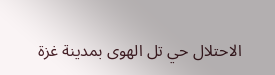الاحتلال حي تل الهوى بمدينة غزة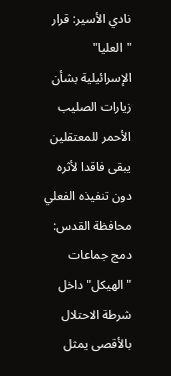نادي الأسير: قرار "العليا" الإسرائيلية بشأن زيارات الصليب الأحمر للمعتقلين يبقى فاقدا لأثره دون تنفيذه الفعلي    محافظة القدس: دمج جماعات "الهيكل" داخل شرطة الاحتلال بالأقصى يمثل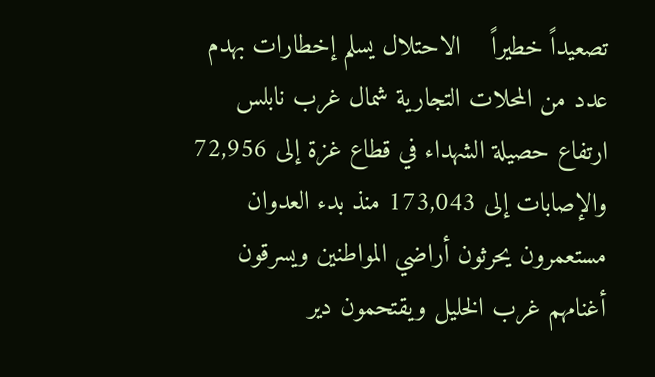تصعيداً خطيراً    الاحتلال يسلم إخطارات بهدم عدد من المحلات التجارية شمال غرب نابلس    ارتفاع حصيلة الشهداء في قطاع غزة إلى 72,956 والإصابات إلى 173,043 منذ بدء العدوان    مستعمرون يحرثون أراضي المواطنين ويسرقون أغنامهم غرب الخليل ويقتحمون دير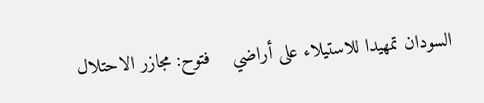السودان تمهيدا للاستيلاء على أراضي    فتوح: مجازر الاحتلال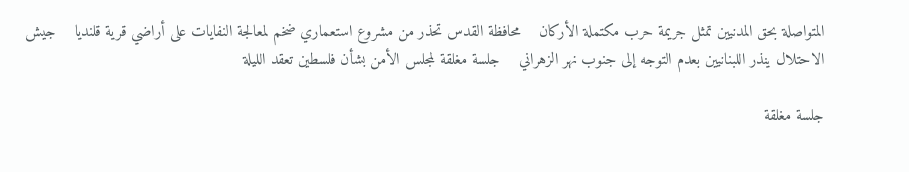المتواصلة بحق المدنيين تمثل جريمة حرب مكتملة الأركان    محافظة القدس تحذر من مشروع استعماري ضخم لمعالجة النفايات على أراضي قرية قلنديا    جيش الاحتلال ينذر اللبنانيين بعدم التوجه إلى جنوب نهر الزهراني    جلسة مغلقة لمجلس الأمن بشأن فلسطين تعقد الليلة

جلسة مغلقة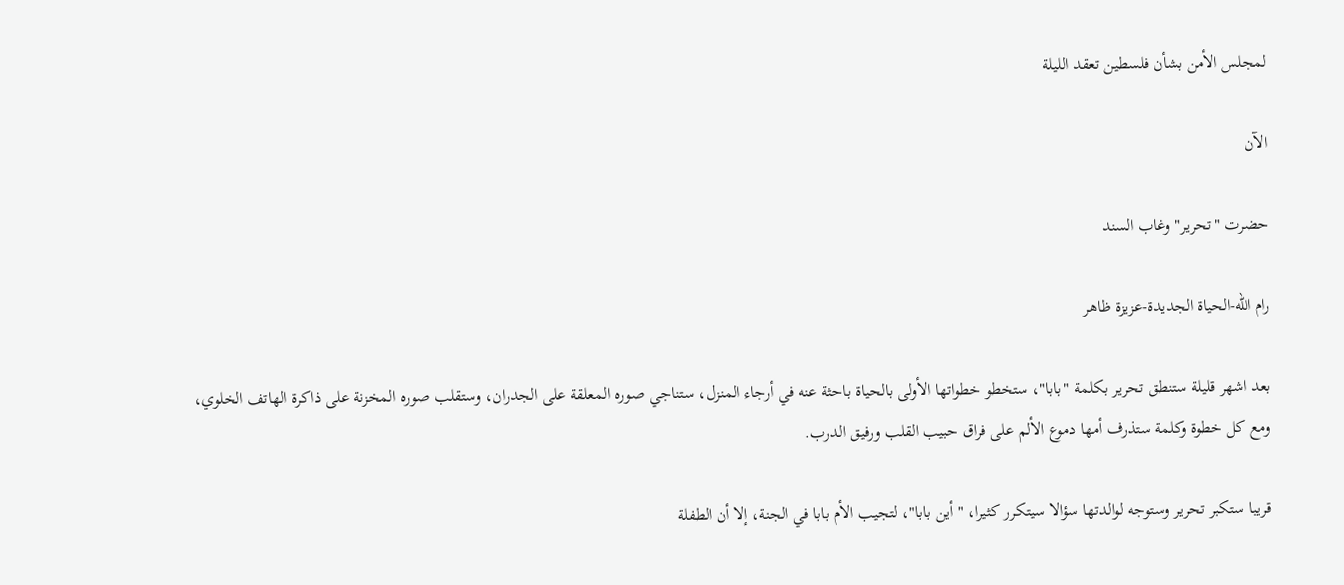لمجلس الأمن بشأن فلسطين تعقد الليلة

الآن

حضرت "تحرير" وغاب السند

رام الله-الحياة الجديدة-عزيزة ظاهر

بعد اشهر قليلة ستنطق تحرير بكلمة "بابا"، ستخطو خطواتها الأولى بالحياة باحثة عنه في أرجاء المنزل، ستناجي صوره المعلقة على الجدران، وستقلب صوره المخزنة على ذاكرة الهاتف الخلوي، ومع كل خطوة وكلمة ستذرف أمها دموع الألم على فراق حبيب القلب ورفيق الدرب.

قريبا ستكبر تحرير وستوجه لوالدتها سؤالا سيتكرر كثيرا، "أين بابا"، لتجيب الأم بابا في الجنة، إلا أن الطفلة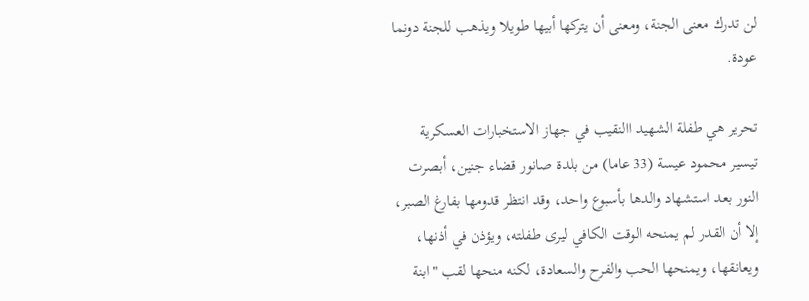لن تدرك معنى الجنة، ومعنى أن يتركها أبيها طويلا ويذهب للجنة دونما عودة.

تحرير هي طفلة الشهيد االنقيب في جهاز الاستخبارات العسكرية تيسير محمود عيسة (33 عاما) من بلدة صانور قضاء جنين، أبصرت النور بعد استشهاد والدها بأسبوع واحد، وقد انتظر قدومها بفارغ الصبر، إلا أن القدر لم يمنحه الوقت الكافي ليرى طفلته، ويؤذن في أذنها، ويعانقها، ويمنحها الحب والفرح والسعادة، لكنه منحها لقب "ابنة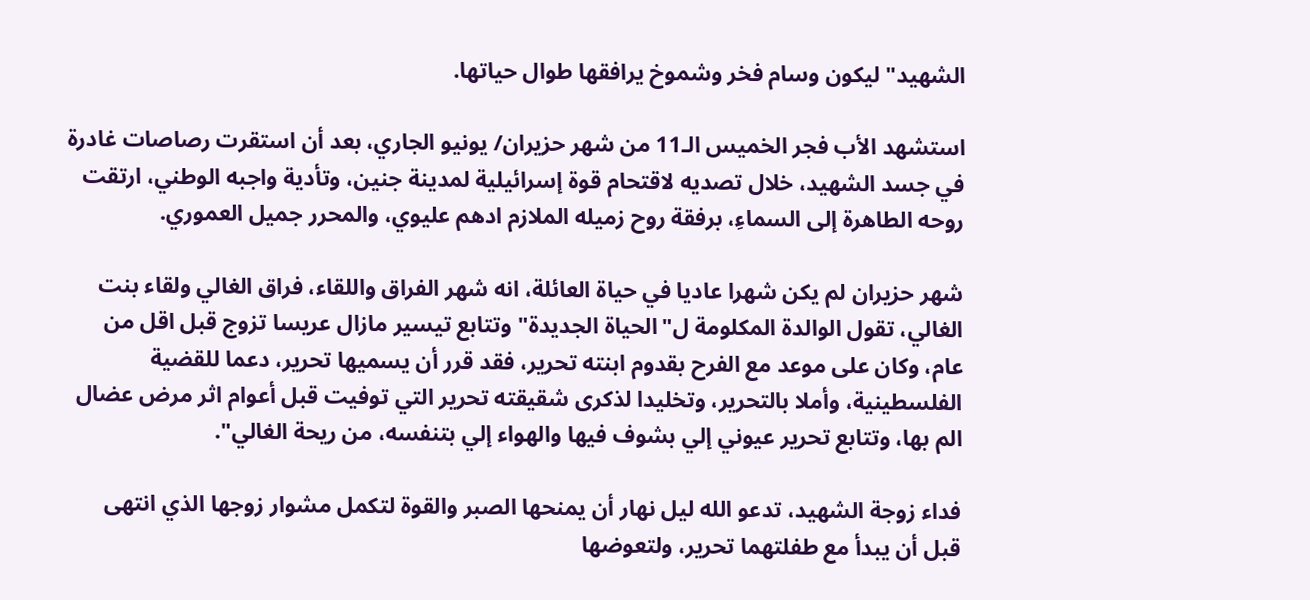الشهيد" ليكون وسام فخر وشموخ يرافقها طوال حياتها.

استشهد الأب فجر الخميس الـ11 من شهر حزيران/ يونيو الجاري، بعد أن استقرت رصاصات غادرة في جسد الشهيد، خلال تصديه لاقتحام قوة إسرائيلية لمدينة جنين، وتأدية واجبه الوطني، ارتقت روحه الطاهرة إلى السماءِ، برفقة روح زميله الملازم ادهم عليوي، والمحرر جميل العموري.

شهر حزيران لم يكن شهرا عاديا في حياة العائلة، انه شهر الفراق واللقاء، فراق الغالي ولقاء بنت الغالي، تقول الوالدة المكلومة ل"الحياة الجديدة" وتتابع تيسير مازال عريسا تزوج قبل اقل من عام، وكان على موعد مع الفرح بقدوم ابنته تحرير، فقد قرر أن يسميها تحرير، دعما للقضية الفلسطينية، وأملا بالتحرير، وتخليدا لذكرى شقيقته تحرير التي توفيت قبل أعوام اثر مرض عضال الم بها، وتتابع تحرير عيوني إلي بشوف فيها والهواء إلي بتنفسه، من ريحة الغالي".

فداء زوجة الشهيد، تدعو الله ليل نهار أن يمنحها الصبر والقوة لتكمل مشوار زوجها الذي انتهى قبل أن يبدأ مع طفلتهما تحرير، ولتعوضها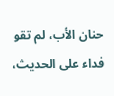حنان الأب، لم تقو فداء على الحديث،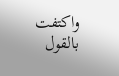واكتفت بالقول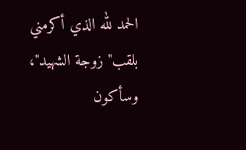الحمد لله الذي أكرمني بلقب"زوجة الشهيد"، وسأكون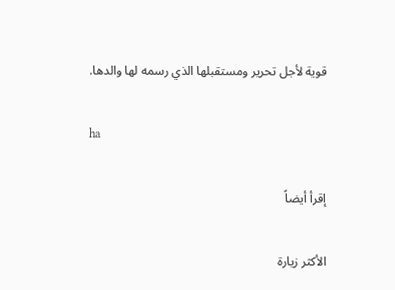قوية لأجل تحرير ومستقبلها الذي رسمه لها والدها.

ha

إقرأ أيضاً

الأكثر زيارة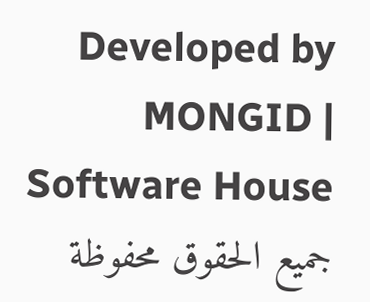Developed by MONGID | Software House جميع الحقوق محفوظة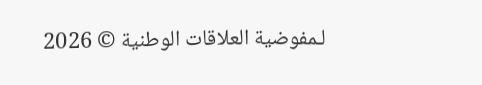لـمفوضية العلاقات الوطنية © 2026